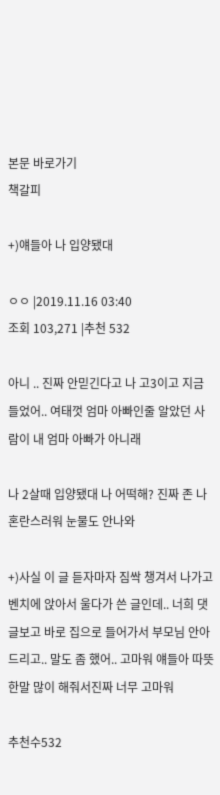본문 바로가기
책갈피

+)얘들아 나 입양됐대

ㅇㅇ |2019.11.16 03:40
조회 103,271 |추천 532

아니 .. 진짜 안믿긴다고 나 고3이고 지금 들었어.. 여태껏 엄마 아빠인줄 알았던 사람이 내 엄마 아빠가 아니래

나 2살때 입양됐대 나 어떡해? 진짜 존 나 혼란스러워 눈물도 안나와

+)사실 이 글 듣자마자 짐싹 챙겨서 나가고 벤치에 앉아서 울다가 쓴 글인데.. 너희 댓글보고 바로 집으로 들어가서 부모님 안아드리고.. 말도 좀 했어.. 고마워 얘들아 따뜻한말 많이 해줘서진짜 너무 고마워

추천수532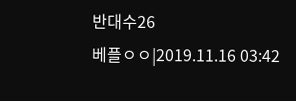반대수26
베플ㅇㅇ|2019.11.16 03:42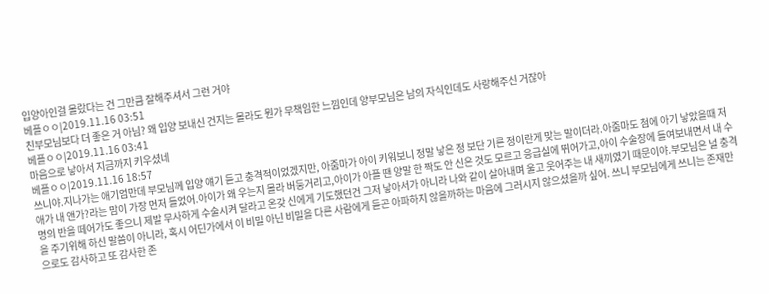입양아인걸 몰랐다는 건 그만큼 잘해주셔서 그런 거야
베플ㅇㅇ|2019.11.16 03:51
친부모님보다 더 좋은 거 아님? 왜 입양 보내신 건지는 몰라도 뭔가 무책임한 느낌인데 양부모님은 남의 자식인데도 사랑해주신 거잖아
베플ㅇㅇ|2019.11.16 03:41
마음으로 낳아서 지금까지 키우셨네
베플ㅇㅇ|2019.11.16 18:57
쓰니야.지나가는 애기엄만데 부모님께 입양 얘기 듣고 충격적이었겠지만, 아줌마가 아이 키워보니 정말 낳은 정 보단 기른 정이란게 맞는 말이더라.아줌마도 첨에 아기 낳았을때 저 애가 내 앤가?라는 맘이 가장 먼저 들었어.아이가 왜 우는지 몰라 버둥거리고,아이가 아플 땐 양말 한 짝도 안 신은 것도 모르고 응급실에 뛰어가고,아이 수술장에 들여보내면서 내 수명의 반을 떼어가도 좋으니 제발 무사하게 수술시켜 달라고 온갖 신에게 기도했던건 그저 낳아서가 아니라 나와 같이 살아내며 울고 웃어주는 내 새끼였기 때문이야.부모님은 널 충격을 주기위해 하신 말씀이 아니라, 혹시 어딘가에서 이 비밀 아닌 비밀을 다른 사람에게 듣곤 아파하지 않을까하는 마음에 그러시지 않으셨을까 싶어. 쓰니 부모님에게 쓰니는 존재만으로도 감사하고 또 감사한 존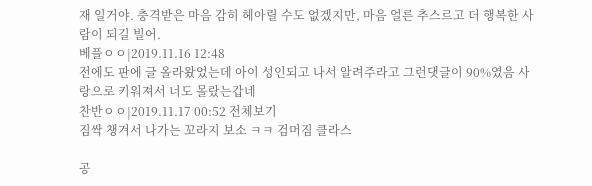재 일거야. 충격받은 마음 감히 헤아릴 수도 없겠지만, 마음 얼른 추스르고 더 행복한 사람이 되길 빌어.
베플ㅇㅇ|2019.11.16 12:48
전에도 판에 글 올라왔었는데 아이 성인되고 나서 알려주라고 그런댓글이 90%였음 사랑으로 키워져서 너도 몰랐는갑네
찬반ㅇㅇ|2019.11.17 00:52 전체보기
짐싹 챙겨서 나가는 꼬라지 보소 ㅋㅋ 검머짐 클라스

공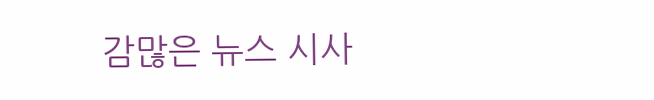감많은 뉴스 시사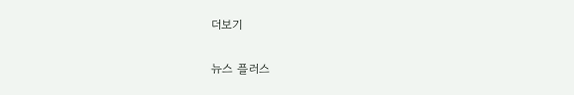더보기

뉴스 플러스